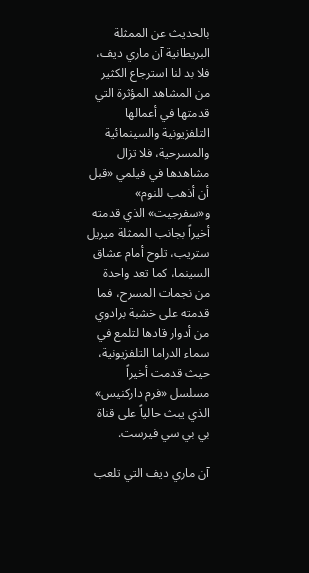بالحديث عن الممثلة البريطانية آن ماري ديف، فلا بد لنا استرجاع الكثير من المشاهد المؤثرة التي قدمتها في أعمالها التلفزيونية والسينمائية والمسرحية، فلا تزال مشاهدها في فيلمي «قبل أن أذهب للنوم» و«سفرجيت» الذي قدمته أخيراً بجانب الممثلة ميريل ستريب، تلوح أمام عشاق السينما، كما تعد واحدة من نجمات المسرح، فما قدمته على خشبة برادوي من أدوار قادها لتلمع في سماء الدراما التلفزيونية، حيث قدمت أخيراً مسلسل «فرم داركنيس» الذي يبث حالياً على قناة بي بي سي فيرست.

آن ماري ديف التي تلعب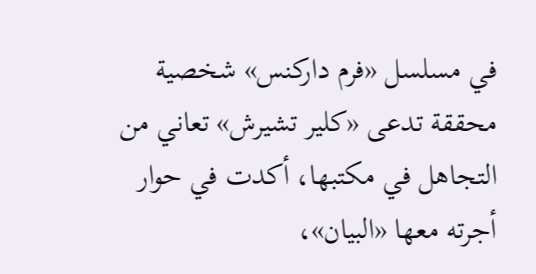في مسلسل «فرم داركنس» شخصية محققة تدعى «كلير تشيرش» تعاني من التجاهل في مكتبها، أكدت في حوار أجرته معها «البيان»،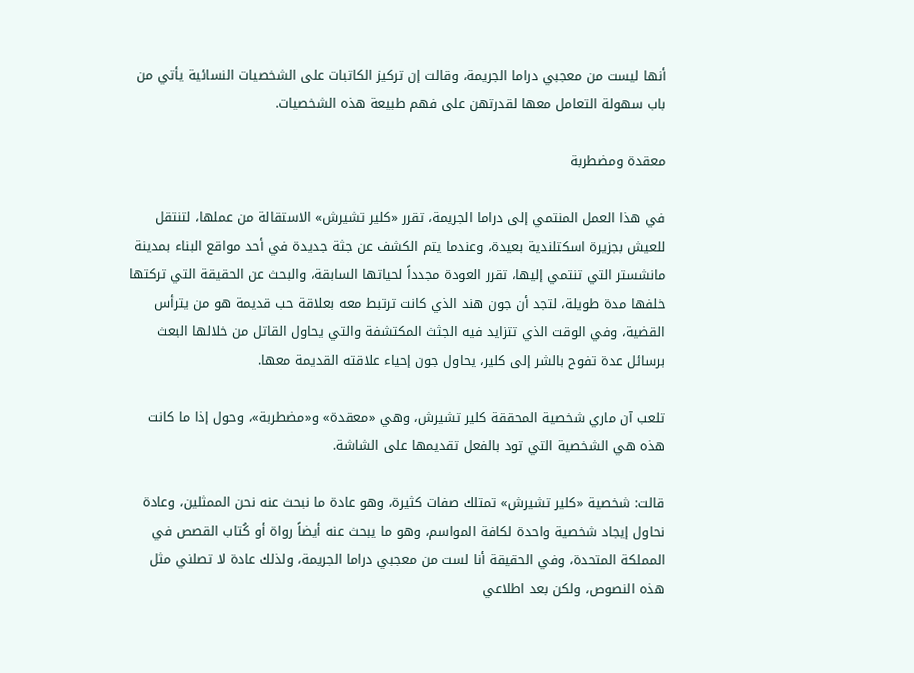أنها ليست من معجبي دراما الجريمة، وقالت إن تركيز الكاتبات على الشخصيات النسائية يأتي من باب سهولة التعامل معها لقدرتهن على فهم طبيعة هذه الشخصيات.

معقدة ومضطربة

في هذا العمل المنتمي إلى دراما الجريمة، تقرر «كلير تشيرش» الاستقالة من عملها، لتنتقل للعيش بجزيرة اسكتلندية بعيدة، وعندما يتم الكشف عن جثة جديدة في أحد مواقع البناء بمدينة مانشستر التي تنتمي إليها، تقرر العودة مجدداً لحياتها السابقة، والبحث عن الحقيقة التي تركتها خلفها مدة طويلة، لتجد أن جون هند الذي كانت ترتبط معه بعلاقة حب قديمة هو من يترأس القضية، وفي الوقت الذي تتزايد فيه الجثث المكتشفة والتي يحاول القاتل من خلالها البعث برسائل عدة تفوح بالشر إلى كلير، يحاول جون إحياء علاقته القديمة معها.

تلعب آن ماري شخصية المحققة كلير تشيرش، وهي «معقدة» و«مضطربة»، وحول إذا ما كانت هذه هي الشخصية التي تود بالفعل تقديمها على الشاشة.

قالت: شخصية «كلير تشيرش» تمتلك صفات كثيرة، وهو عادة ما نبحث عنه نحن الممثلين، وعادة نحاول إيجاد شخصية واحدة لكافة المواسم، وهو ما يبحث عنه أيضاً رواة أو كُتاب القصص في المملكة المتحدة، وفي الحقيقة أنا لست من معجبي دراما الجريمة، ولذلك عادة لا تصلني مثل هذه النصوص، ولكن بعد اطلاعي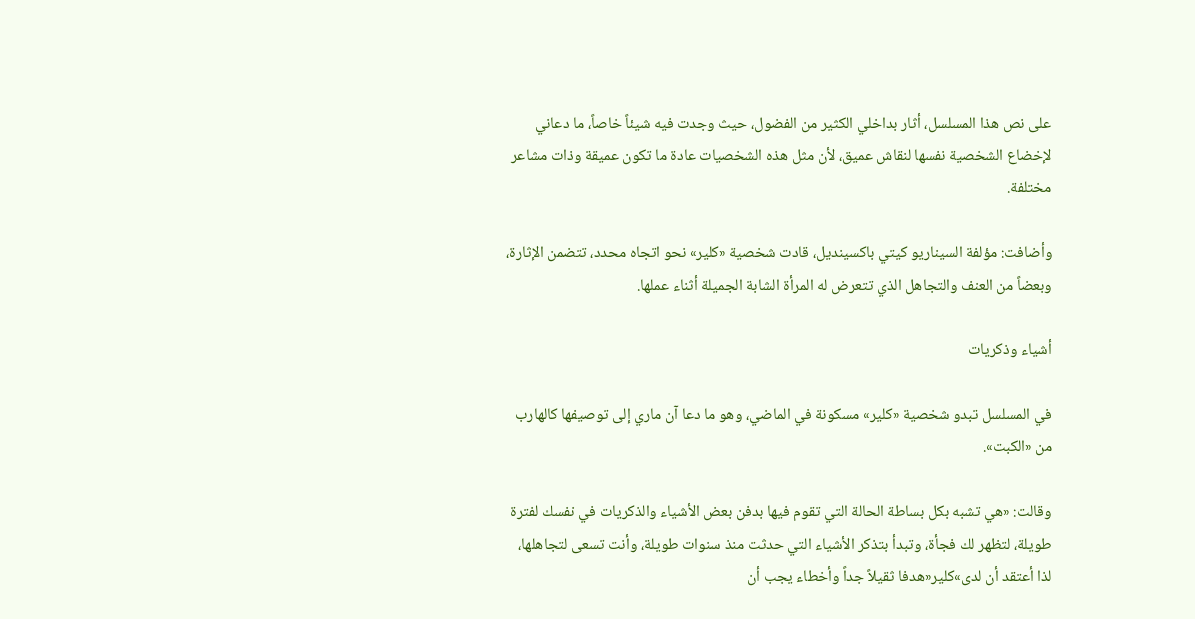على نص هذا المسلسل، أثار بداخلي الكثير من الفضول، حيث وجدت فيه شيئاً خاصاً، ما دعاني لإخضاع الشخصية نفسها لنقاش عميق، لأن مثل هذه الشخصيات عادة ما تكون عميقة وذات مشاعر مختلفة.

وأضافت: مؤلفة السيناريو كيتي باكسينديل، قادت شخصية «كلير» نحو اتجاه محدد، تتضمن الإثارة، وبعضاً من العنف والتجاهل الذي تتعرض له المرأة الشابة الجميلة أثناء عملها.

أشياء وذكريات

في المسلسل تبدو شخصية «كلير» مسكونة في الماضي، وهو ما دعا آن ماري إلى توصيفها كالهارب من «الكبت».

وقالت: «هي تشبه بكل بساطة الحالة التي تقوم فيها بدفن بعض الأشياء والذكريات في نفسك لفترة طويلة، لتظهر لك فجأة، وتبدأ بتذكر الأشياء التي حدثت منذ سنوات طويلة، وأنت تسعى لتجاهلها، لذا أعتقد أن لدى»كلير«هدفا ثقيلاً جداً وأخطاء يجب أن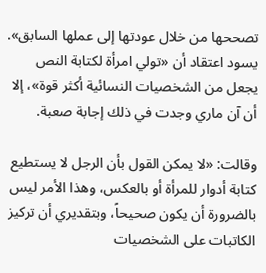تصححها من خلال عودتها إلى عملها السابق». يسود اعتقاد أن «تولي امرأة لكتابة النص يجعل من الشخصيات النسائية أكثر قوة»، إلا أن آن ماري وجدت في ذلك إجابة صعبة.

وقالت: «لا يمكن القول بأن الرجل لا يستطيع كتابة أدوار للمرأة أو بالعكس، وهذا الأمر ليس بالضرورة أن يكون صحيحاً، وبتقديري أن تركيز الكاتبات على الشخصيات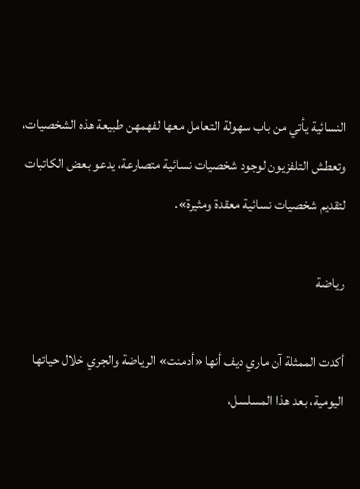النسائية يأتي من باب سهولة التعامل معها لفهمهن طبيعة هذه الشخصيات، وتعطش التلفزيون لوجود شخصيات نسائية متصارعة، يدعو بعض الكاتبات لتقديم شخصيات نسائية معقدة ومثيرة».

رياضة

أكدت الممثلة آن ماري ديف أنها «أدمنت» الرياضة والجري خلال حياتها اليومية، بعد هذا المسلسل،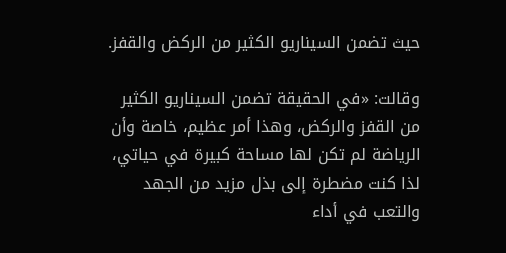حيث تضمن السيناريو الكثير من الركض والقفز.

وقالت: «في الحقيقة تضمن السيناريو الكثير من القفز والركض، وهذا أمر عظيم، خاصة وأن الرياضة لم تكن لها مساحة كبيرة في حياتي، لذا كنت مضطرة إلى بذل مزيد من الجهد والتعب في أداء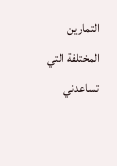التمارين المختلفة التي تساعدني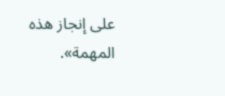على إنجاز هذه المهمة».